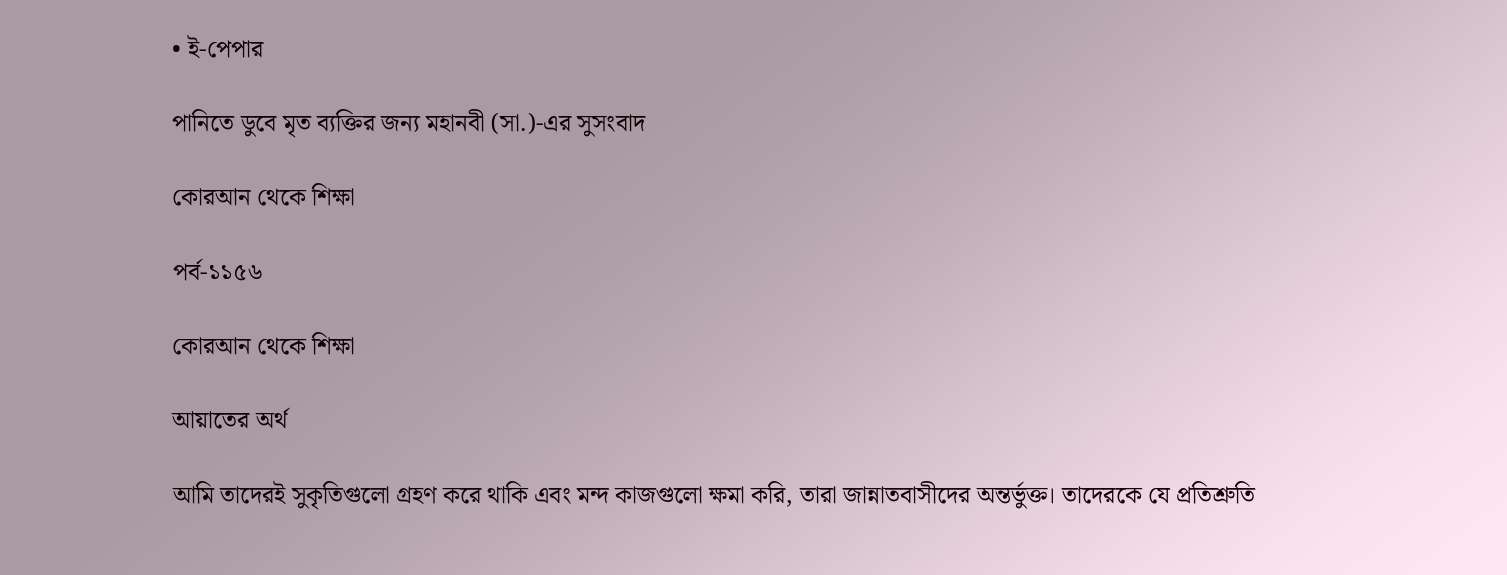• ই-পেপার

পানিতে ডুবে মৃত ব্যক্তির জন্য মহানবী (সা.)-এর সুসংবাদ

কোরআন থেকে শিক্ষা

পর্ব-১১৫৬

কোরআন থেকে শিক্ষা

আয়াতের অর্থ

আমি তাদেরই সুকৃতিগুলো গ্রহণ করে থাকি এবং মন্দ কাজগুলো ক্ষমা করি, তারা জান্নাতবাসীদের অন্তর্ভুক্ত। তাদেরকে যে প্রতিশ্রুতি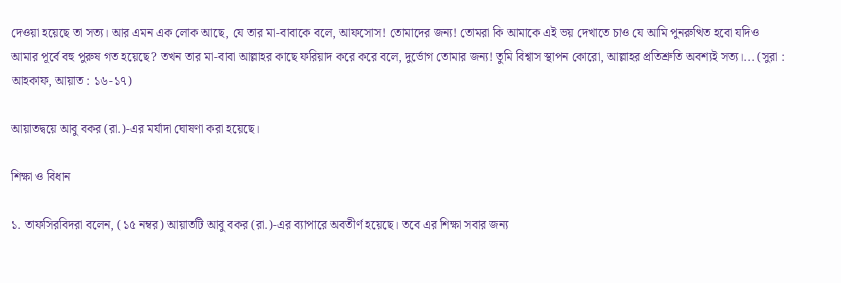দেওয়া হয়েছে তা সত্য। আর এমন এক লোক আছে, যে তার মা-বাবাকে বলে, আফসোস! তোমাদের জন্য! তোমরা কি আমাকে এই ভয় দেখাতে চাও যে আমি পুনরুত্থিত হবো যদিও আমার পূর্বে বহু পুরুষ গত হয়েছে? তখন তার মা-বাবা আল্লাহর কাছে ফরিয়াদ করে করে বলে, দুর্ভোগ তোমার জন্য! তুমি বিশ্বাস স্থাপন কোরো, আল্লাহর প্রতিশ্রুতি অবশ্যই সত্য।... (সুরা : আহকাফ, আয়াত : ১৬-১৭)

আয়াতদ্বয়ে আবু বকর (রা.)-এর মর্যাদা ঘোষণা করা হয়েছে।

শিক্ষা ও বিধান

১. তাফসিরবিদরা বলেন, (১৫ নম্বর) আয়াতটি আবু বকর (রা.)-এর ব্যাপারে অবতীর্ণ হয়েছে। তবে এর শিক্ষা সবার জন্য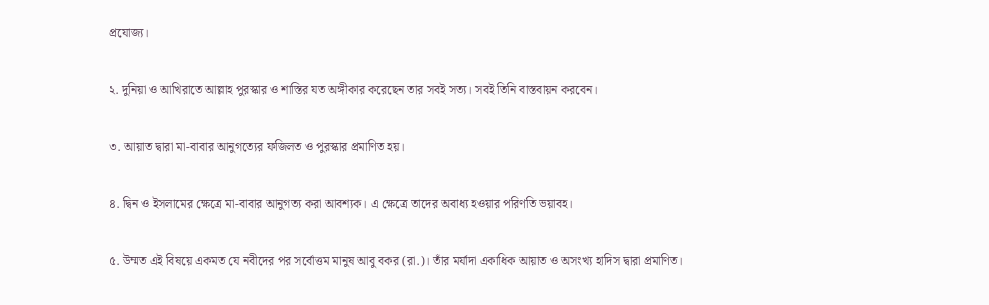প্রযোজ্য।

২. দুনিয়া ও আখিরাতে আল্লাহ পুরস্কার ও শাস্তির যত অঙ্গীকার করেছেন তার সবই সত্য। সবই তিনি বাস্তবায়ন করবেন।

৩. আয়াত দ্বারা মা-বাবার আনুগত্যের ফজিলত ও পুরস্কার প্রমাণিত হয়।

৪. দ্বিন ও ইসলামের ক্ষেত্রে মা-বাবার আনুগত্য করা আবশ্যক। এ ক্ষেত্রে তাদের অবাধ্য হওয়ার পরিণতি ভয়াবহ।

৫. উম্মত এই বিষয়ে একমত যে নবীদের পর সর্বোত্তম মানুষ আবু বকর (রা.)। তাঁর মর্যাদা একাধিক আয়াত ও অসংখ্য হাদিস দ্বারা প্রমাণিত।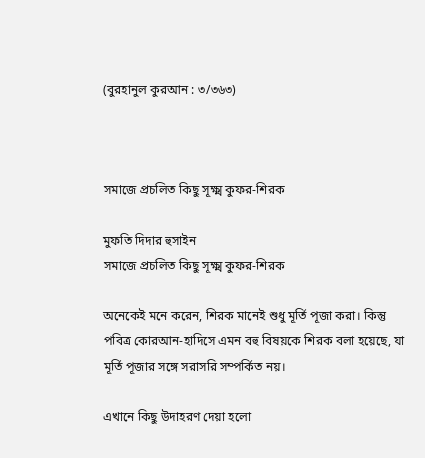(বুরহানুল কুরআন : ৩/৩৬৩)



সমাজে প্রচলিত কিছু সূক্ষ্ম কুফর-শিরক

মুফতি দিদার হুসাইন
সমাজে প্রচলিত কিছু সূক্ষ্ম কুফর-শিরক

অনেকেই মনে করেন, শিরক মানেই শুধু মূর্তি পূজা করা। কিন্তু পবিত্র কোরআন-হাদিসে এমন বহু বিষয়কে শিরক বলা হয়েছে, যা মূর্তি পূজার সঙ্গে সরাসরি সম্পর্কিত নয়।

এখানে কিছু উদাহরণ দেয়া হলো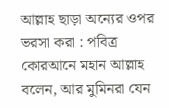আল্লাহ ছাড়া অন্যের ওপর ভরসা করা : পবিত্র কোরআনে মহান আল্লাহ বলেন, আর মুমিনরা যেন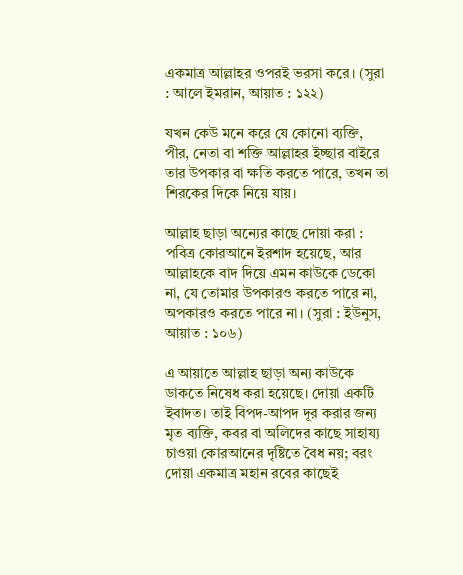একমাত্র আল্লাহর ওপরই ভরসা করে। (সুরা : আলে ইমরান, আয়াত : ১২২)

যখন কেউ মনে করে যে কোনো ব্যক্তি, পীর, নেতা বা শক্তি আল্লাহর ইচ্ছার বাইরে তার উপকার বা ক্ষতি করতে পারে, তখন তা শিরকের দিকে নিয়ে যায়।

আল্লাহ ছাড়া অন্যের কাছে দোয়া করা : পবিত্র কোরআনে ইরশাদ হয়েছে, আর আল্লাহকে বাদ দিয়ে এমন কাউকে ডেকো না, যে তোমার উপকারও করতে পারে না, অপকারও করতে পারে না। (সুরা : ইউনুস, আয়াত : ১০৬)

এ আয়াতে আল্লাহ ছাড়া অন্য কাউকে ডাকতে নিষেধ করা হয়েছে। দোয়া একটি ইবাদত। তাই বিপদ-আপদ দূর করার জন্য মৃত ব্যক্তি, কবর বা অলিদের কাছে সাহায্য চাওয়া কোরআনের দৃষ্টিতে বৈধ নয়; বরং দোয়া একমাত্র মহান রবের কাছেই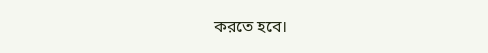করতে হবে।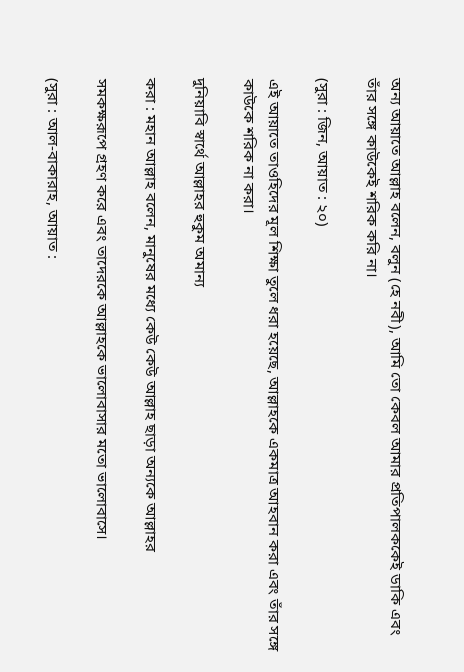অন্য আয়াতে আল্লাহ বলেন, বলুন (হে নবী), আমি তো কেবল আমার প্রতিপালককেই ডাকি এবং তাঁর সঙ্গে কাউকেই শরিক করি না।

(সুরা : জিন, আয়াত : ২০)

এই আয়াতে তাওহিদের মূল শিক্ষা তুলে ধরা হয়েছে, আল্লাহকে একমাত্র আহবান করা এবং তাঁর সঙ্গে কাউকে শরিক না করা।

দুনিয়াবি স্বার্থে আল্লাহর হুকুম অমান্য

করা : মহান আল্লাহ বলেন, মানুষের মধ্যে কেউ কেউ আল্লাহ ছাড়া অন্যকে আল্লাহর

সমকক্ষরূপে গ্রহণ করে এবং তাদেরকে আল্লাহকে ভালোবাসার মতো ভালোবাসে।

(সুরা : আল-বাকারাহ, আয়াত :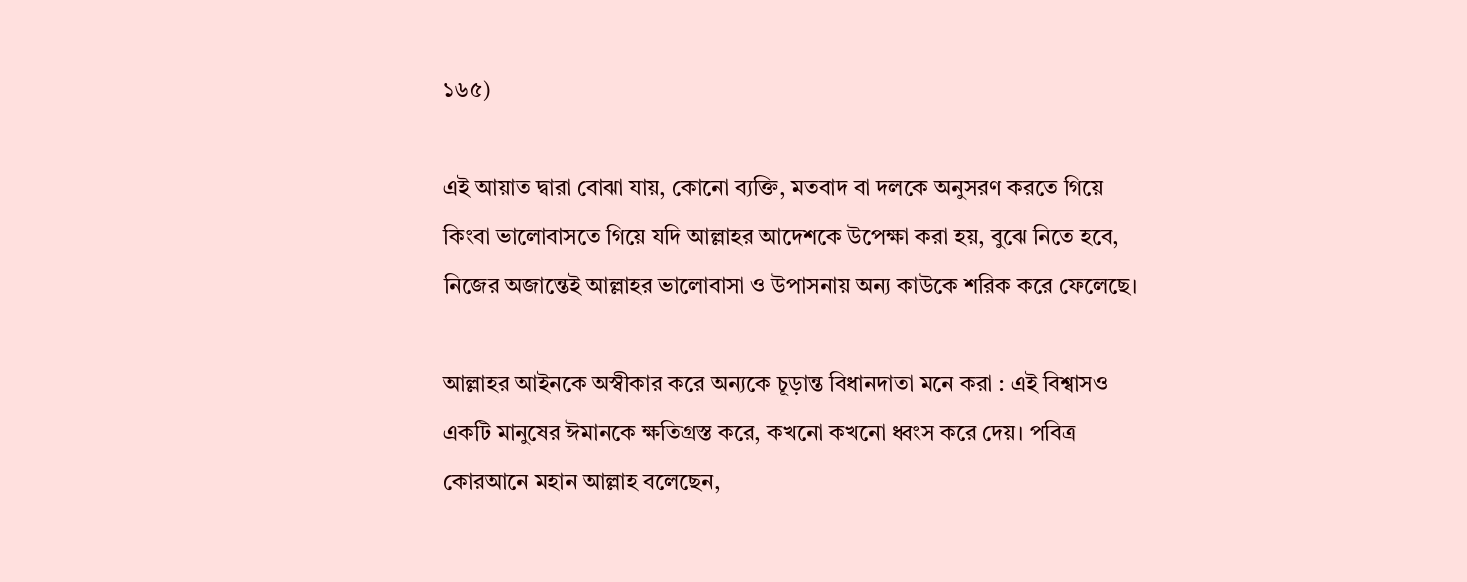১৬৫)

এই আয়াত দ্বারা বোঝা যায়, কোনো ব্যক্তি, মতবাদ বা দলকে অনুসরণ করতে গিয়ে কিংবা ভালোবাসতে গিয়ে যদি আল্লাহর আদেশকে উপেক্ষা করা হয়, বুঝে নিতে হবে, নিজের অজান্তেই আল্লাহর ভালোবাসা ও উপাসনায় অন্য কাউকে শরিক করে ফেলেছে।

আল্লাহর আইনকে অস্বীকার করে অন্যকে চূড়ান্ত বিধানদাতা মনে করা : এই বিশ্বাসও একটি মানুষের ঈমানকে ক্ষতিগ্রস্ত করে, কখনো কখনো ধ্বংস করে দেয়। পবিত্র কোরআনে মহান আল্লাহ বলেছেন,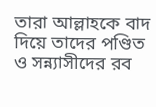তারা আল্লাহকে বাদ দিয়ে তাদের পণ্ডিত ও সন্ন্যাসীদের রব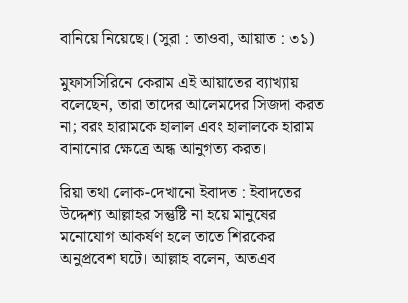বানিয়ে নিয়েছে। (সুরা : তাওবা, আয়াত : ৩১)

মুফাসসিরিনে কেরাম এই আয়াতের ব্যাখ্যায় বলেছেন, তারা তাদের আলেমদের সিজদা করত না; বরং হারামকে হালাল এবং হালালকে হারাম বানানোর ক্ষেত্রে অন্ধ আনুগত্য করত।

রিয়া তথা লোক-দেখানো ইবাদত : ইবাদতের উদ্দেশ্য আল্লাহর সন্তুষ্টি না হয়ে মানুষের মনোযোগ আকর্ষণ হলে তাতে শিরকের অনুপ্রবেশ ঘটে। আল্লাহ বলেন, অতএব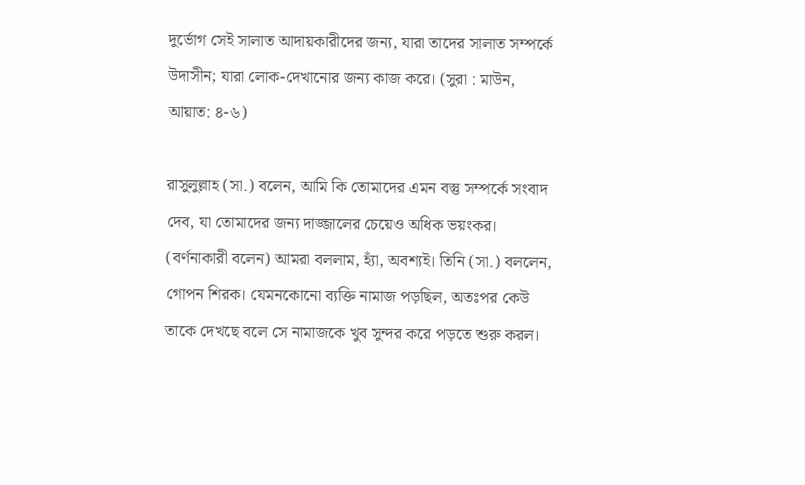দুর্ভোগ সেই সালাত আদায়কারীদের জন্য, যারা তাদের সালাত সম্পর্কে উদাসীন; যারা লোক-দেখানোর জন্য কাজ করে। (সুরা : মাউন, আয়াত: ৪-৬)

রাসুলুল্লাহ (সা.) বলেন, আমি কি তোমাদের এমন বস্তু সম্পর্কে সংবাদ দেব, যা তোমাদের জন্য দাজ্জালের চেয়েও অধিক ভয়ংকর। (বর্ণনাকারী বলেন) আমরা বললাম, হ্যাঁ, অবশ্যই। তিনি (সা.) বললেন, গোপন শিরক। যেমনকোনো ব্যক্তি নামাজ পড়ছিল, অতঃপর কেউ তাকে দেখছে বলে সে নামাজকে খুব সুন্দর করে পড়তে শুরু করল।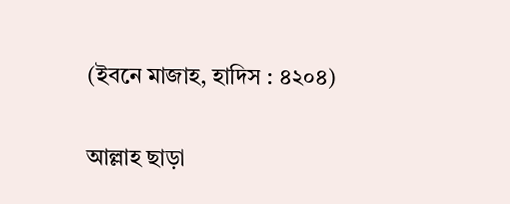(ইবনে মাজাহ, হাদিস : ৪২০৪)

আল্লাহ ছাড়া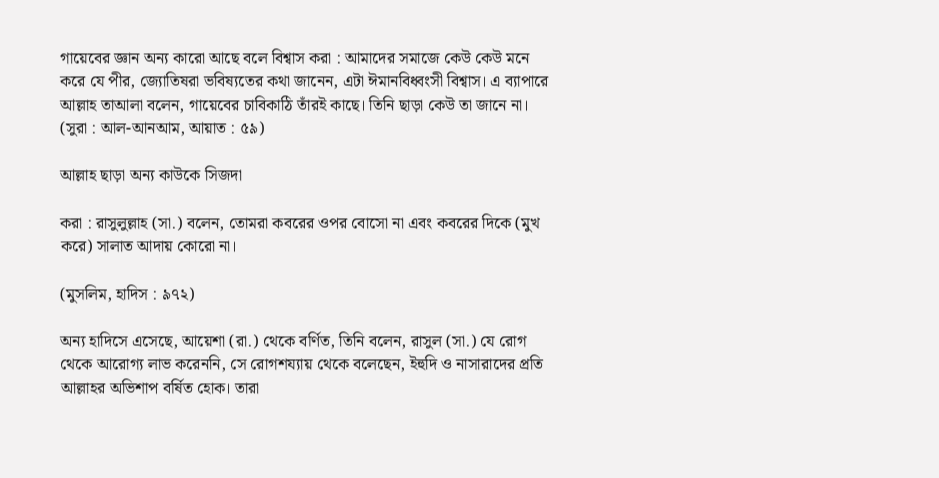গায়েবের জ্ঞান অন্য কারো আছে বলে বিশ্বাস করা : আমাদের সমাজে কেউ কেউ মনে করে যে পীর, জ্যোতিষরা ভবিষ্যতের কথা জানেন, এটা ঈমানবিধ্বংসী বিশ্বাস। এ ব্যাপারে আল্লাহ তাআলা বলেন, গায়েবের চাবিকাঠি তাঁরই কাছে। তিনি ছাড়া কেউ তা জানে না। (সুরা : আল-আনআম, আয়াত : ৫৯)

আল্লাহ ছাড়া অন্য কাউকে সিজদা

করা : রাসুলুল্লাহ (সা.) বলেন, তোমরা কবরের ওপর বোসো না এবং কবরের দিকে (মুখ করে) সালাত আদায় কোরো না।

(মুসলিম, হাদিস : ৯৭২)

অন্য হাদিসে এসেছে, আয়েশা (রা.) থেকে বর্ণিত, তিনি বলেন, রাসুল (সা.) যে রোগ থেকে আরোগ্য লাভ করেননি, সে রোগশয্যায় থেকে বলেছেন, ইহুদি ও নাসারাদের প্রতি আল্লাহর অভিশাপ বর্ষিত হোক। তারা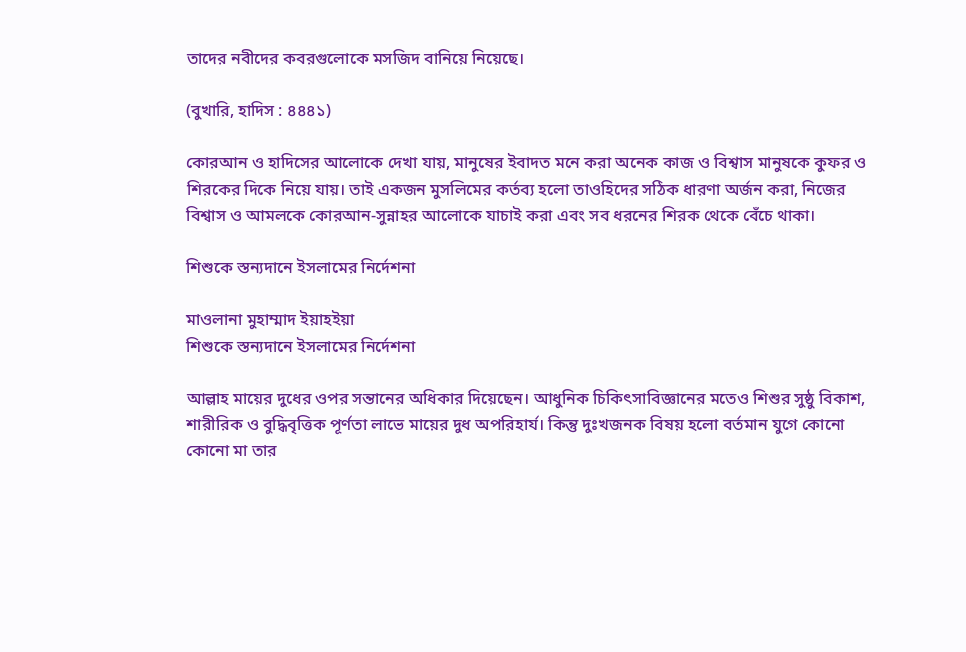তাদের নবীদের কবরগুলোকে মসজিদ বানিয়ে নিয়েছে।

(বুখারি, হাদিস : ৪৪৪১)

কোরআন ও হাদিসের আলোকে দেখা যায়, মানুষের ইবাদত মনে করা অনেক কাজ ও বিশ্বাস মানুষকে কুফর ও শিরকের দিকে নিয়ে যায়। তাই একজন মুসলিমের কর্তব্য হলো তাওহিদের সঠিক ধারণা অর্জন করা, নিজের বিশ্বাস ও আমলকে কোরআন-সুন্নাহর আলোকে যাচাই করা এবং সব ধরনের শিরক থেকে বেঁচে থাকা।

শিশুকে স্তন্যদানে ইসলামের নির্দেশনা

মাওলানা মুহাম্মাদ ইয়াহইয়া
শিশুকে স্তন্যদানে ইসলামের নির্দেশনা

আল্লাহ মায়ের দুধের ওপর সন্তানের অধিকার দিয়েছেন। আধুনিক চিকিৎসাবিজ্ঞানের মতেও শিশুর সুষ্ঠু বিকাশ, শারীরিক ও বুদ্ধিবৃত্তিক পূর্ণতা লাভে মায়ের দুধ অপরিহার্য। কিন্তু দুঃখজনক বিষয় হলো বর্তমান যুগে কোনো কোনো মা তার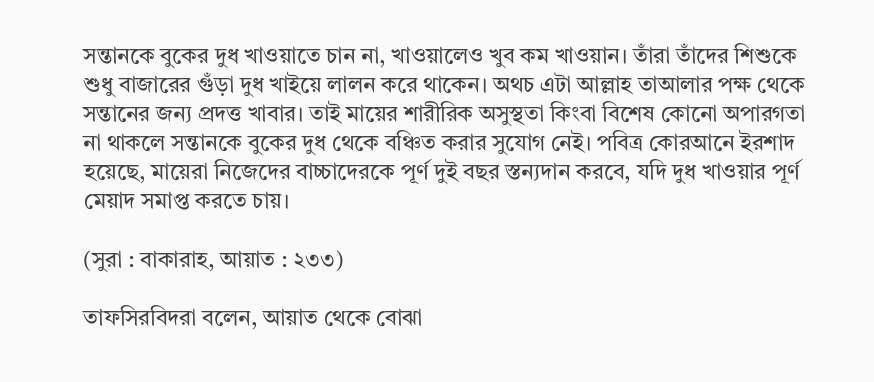সন্তানকে বুকের দুধ খাওয়াতে চান না, খাওয়ালেও খুব কম খাওয়ান। তাঁরা তাঁদের শিশুকে শুধু বাজারের গুঁড়া দুধ খাইয়ে লালন করে থাকেন। অথচ এটা আল্লাহ তাআলার পক্ষ থেকে সন্তানের জন্য প্রদত্ত খাবার। তাই মায়ের শারীরিক অসুস্থতা কিংবা বিশেষ কোনো অপারগতা না থাকলে সন্তানকে বুকের দুধ থেকে বঞ্চিত করার সুযোগ নেই। পবিত্র কোরআনে ইরশাদ হয়েছে, মায়েরা নিজেদের বাচ্চাদেরকে পূর্ণ দুই বছর স্তন্যদান করবে, যদি দুধ খাওয়ার পূর্ণ মেয়াদ সমাপ্ত করতে চায়।

(সুরা : বাকারাহ, আয়াত : ২৩৩)

তাফসিরবিদরা বলেন, আয়াত থেকে বোঝা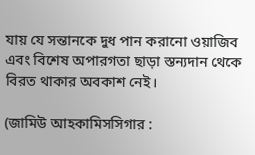যায় যে সন্তানকে দুধ পান করানো ওয়াজিব এবং বিশেষ অপারগতা ছাড়া স্তন্যদান থেকে বিরত থাকার অবকাশ নেই।

(জামিউ আহকামিসসিগার :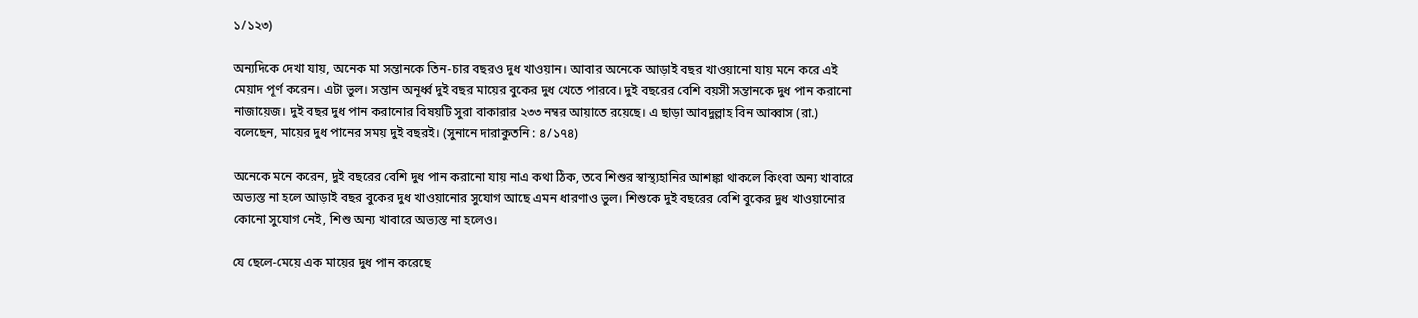১/১২৩)

অন্যদিকে দেখা যায়, অনেক মা সন্তানকে তিন-চার বছরও দুধ খাওয়ান। আবার অনেকে আড়াই বছর খাওয়ানো যায় মনে করে এই মেয়াদ পূর্ণ করেন। এটা ভুল। সন্তান অনূর্ধ্ব দুই বছর মায়ের বুকের দুধ খেতে পারবে। দুই বছরের বেশি বয়সী সন্তানকে দুধ পান করানো নাজায়েজ। দুই বছর দুধ পান করানোর বিষয়টি সুরা বাকারার ২৩৩ নম্বর আয়াতে রয়েছে। এ ছাড়া আবদুল্লাহ বিন আব্বাস (রা.) বলেছেন, মায়ের দুধ পানের সময় দুই বছরই। (সুনানে দারাকুতনি : ৪/১৭৪)

অনেকে মনে করেন, দুই বছরের বেশি দুধ পান করানো যায় নাএ কথা ঠিক, তবে শিশুর স্বাস্থ্যহানির আশঙ্কা থাকলে কিংবা অন্য খাবারে অভ্যস্ত না হলে আড়াই বছর বুকের দুধ খাওয়ানোর সুযোগ আছে এমন ধারণাও ভুল। শিশুকে দুই বছরের বেশি বুকের দুধ খাওয়ানোর কোনো সুযোগ নেই, শিশু অন্য খাবারে অভ্যস্ত না হলেও।

যে ছেলে-মেয়ে এক মায়ের দুধ পান করেছে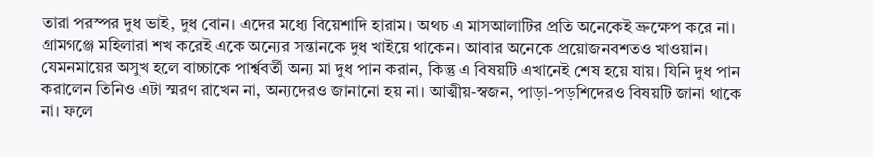তারা পরস্পর দুধ ভাই, দুধ বোন। এদের মধ্যে বিয়েশাদি হারাম। অথচ এ মাসআলাটির প্রতি অনেকেই ভ্রুক্ষেপ করে না। গ্রামগঞ্জে মহিলারা শখ করেই একে অন্যের সন্তানকে দুধ খাইয়ে থাকেন। আবার অনেকে প্রয়োজনবশতও খাওয়ান। যেমনমায়ের অসুখ হলে বাচ্চাকে পার্শ্ববর্তী অন্য মা দুধ পান করান, কিন্তু এ বিষয়টি এখানেই শেষ হয়ে যায়। যিনি দুধ পান করালেন তিনিও এটা স্মরণ রাখেন না, অন্যদেরও জানানো হয় না। আত্মীয়-স্বজন, পাড়া-পড়শিদেরও বিষয়টি জানা থাকে না। ফলে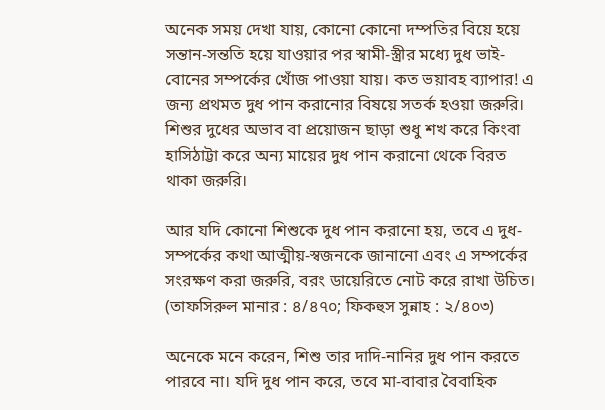অনেক সময় দেখা যায়, কোনো কোনো দম্পতির বিয়ে হয়ে সন্তান-সন্ততি হয়ে যাওয়ার পর স্বামী-স্ত্রীর মধ্যে দুধ ভাই-বোনের সম্পর্কের খোঁজ পাওয়া যায়। কত ভয়াবহ ব্যাপার! এ জন্য প্রথমত দুধ পান করানোর বিষয়ে সতর্ক হওয়া জরুরি। শিশুর দুধের অভাব বা প্রয়োজন ছাড়া শুধু শখ করে কিংবা হাসিঠাট্টা করে অন্য মায়ের দুধ পান করানো থেকে বিরত থাকা জরুরি।

আর যদি কোনো শিশুকে দুধ পান করানো হয়, তবে এ দুধ-সম্পর্কের কথা আত্মীয়-স্বজনকে জানানো এবং এ সম্পর্কের সংরক্ষণ করা জরুরি, বরং ডায়েরিতে নোট করে রাখা উচিত। (তাফসিরুল মানার : ৪/৪৭০; ফিকহুস সুন্নাহ : ২/৪০৩)

অনেকে মনে করেন, শিশু তার দাদি-নানির দুধ পান করতে পারবে না। যদি দুধ পান করে, তবে মা-বাবার বৈবাহিক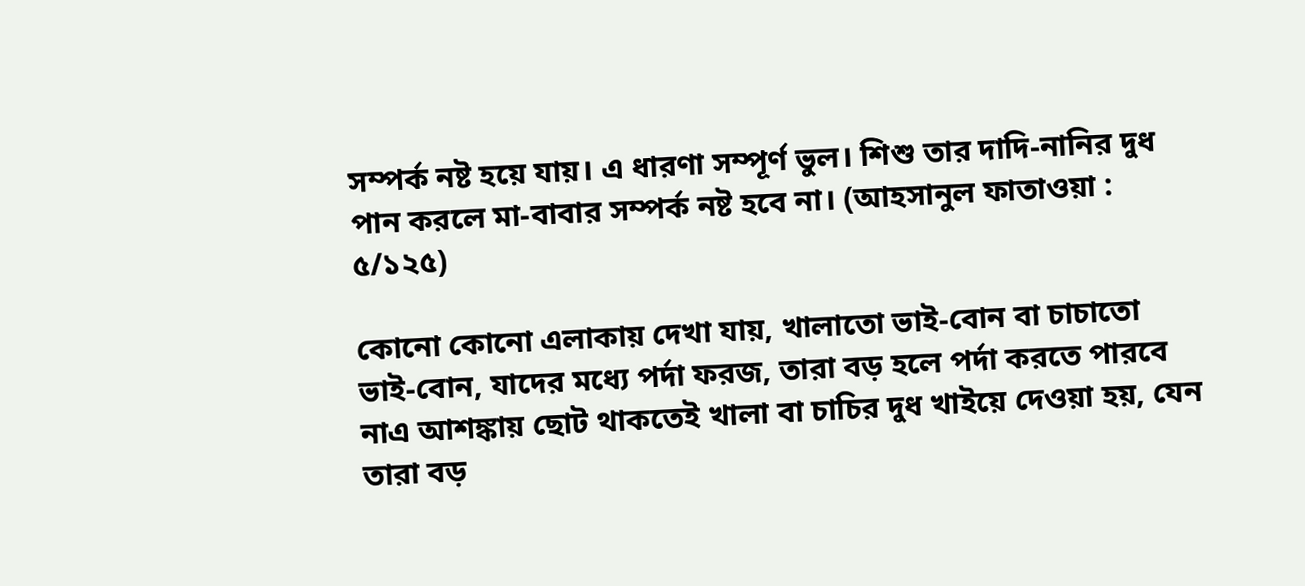সম্পর্ক নষ্ট হয়ে যায়। এ ধারণা সম্পূর্ণ ভুল। শিশু তার দাদি-নানির দুধ পান করলে মা-বাবার সম্পর্ক নষ্ট হবে না। (আহসানুল ফাতাওয়া : ৫/১২৫)

কোনো কোনো এলাকায় দেখা যায়, খালাতো ভাই-বোন বা চাচাতো ভাই-বোন, যাদের মধ্যে পর্দা ফরজ, তারা বড় হলে পর্দা করতে পারবে নাএ আশঙ্কায় ছোট থাকতেই খালা বা চাচির দুধ খাইয়ে দেওয়া হয়, যেন তারা বড়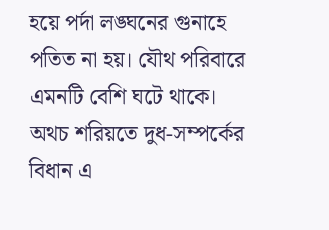হয়ে পর্দা লঙ্ঘনের গুনাহে পতিত না হয়। যৌথ পরিবারে এমনটি বেশি ঘটে থাকে। অথচ শরিয়তে দুধ-সম্পর্কের বিধান এ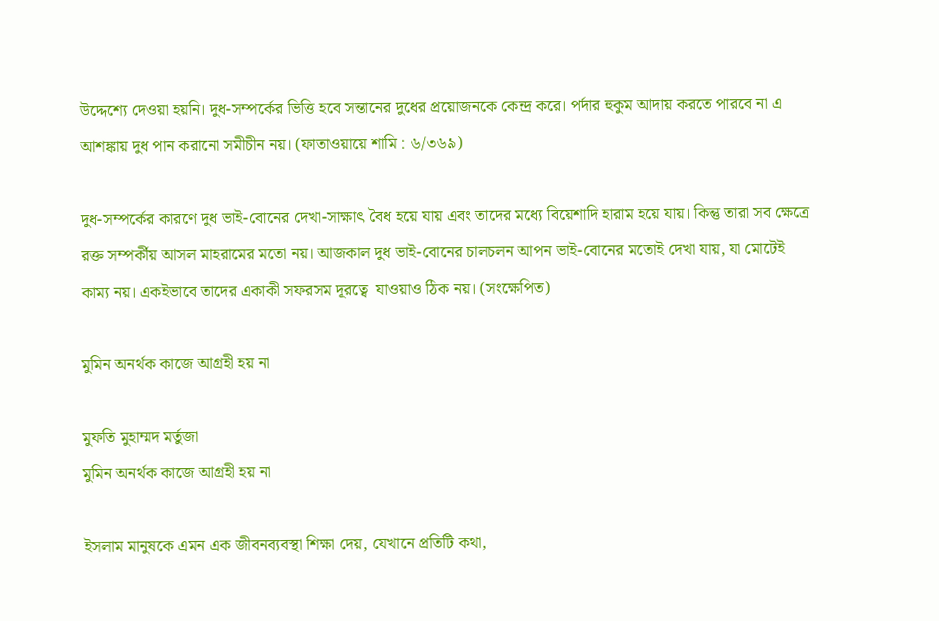উদ্দেশ্যে দেওয়া হয়নি। দুধ-সম্পর্কের ভিত্তি হবে সন্তানের দুধের প্রয়োজনকে কেন্দ্র করে। পর্দার হুকুম আদায় করতে পারবে না এ আশঙ্কায় দুধ পান করানো সমীচীন নয়। (ফাতাওয়ায়ে শামি : ৬/৩৬৯)

দুধ-সম্পর্কের কারণে দুধ ভাই-বোনের দেখা-সাক্ষাৎ বৈধ হয়ে যায় এবং তাদের মধ্যে বিয়েশাদি হারাম হয়ে যায়। কিন্তু তারা সব ক্ষেত্রে রক্ত সম্পর্কীয় আসল মাহরামের মতো নয়। আজকাল দুধ ভাই-বোনের চালচলন আপন ভাই-বোনের মতোই দেখা যায়, যা মোটেই কাম্য নয়। একইভাবে তাদের একাকী সফরসম দূরত্বে  যাওয়াও ঠিক নয়। (সংক্ষেপিত)

মুমিন অনর্থক কাজে আগ্রহী হয় না

মুফতি মুহাম্মদ মর্তুজা
মুমিন অনর্থক কাজে আগ্রহী হয় না

ইসলাম মানুষকে এমন এক জীবনব্যবস্থা শিক্ষা দেয়, যেখানে প্রতিটি কথা,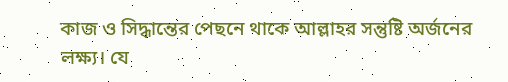কাজ ও সিদ্ধান্তের পেছনে থাকে আল্লাহর সন্তুষ্টি অর্জনের লক্ষ্য। যে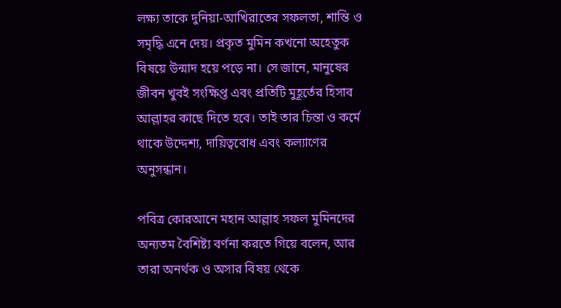লক্ষ্য তাকে দুনিয়া-আখিরাতের সফলতা, শান্তি ও সমৃদ্ধি এনে দেয়। প্রকৃত মুমিন কখনো অহেতুক বিষয়ে উন্মাদ হয়ে পড়ে না। সে জানে, মানুষের জীবন খুবই সংক্ষিপ্ত এবং প্রতিটি মুহূর্তের হিসাব আল্লাহর কাছে দিতে হবে। তাই তার চিন্তা ও কর্মে থাকে উদ্দেশ্য, দায়িত্ববোধ এবং কল্যাণের অনুসন্ধান।

পবিত্র কোরআনে মহান আল্লাহ সফল মুমিনদের অন্যতম বৈশিষ্ট্য বর্ণনা করতে গিয়ে বলেন, আর তারা অনর্থক ও অসার বিষয় থেকে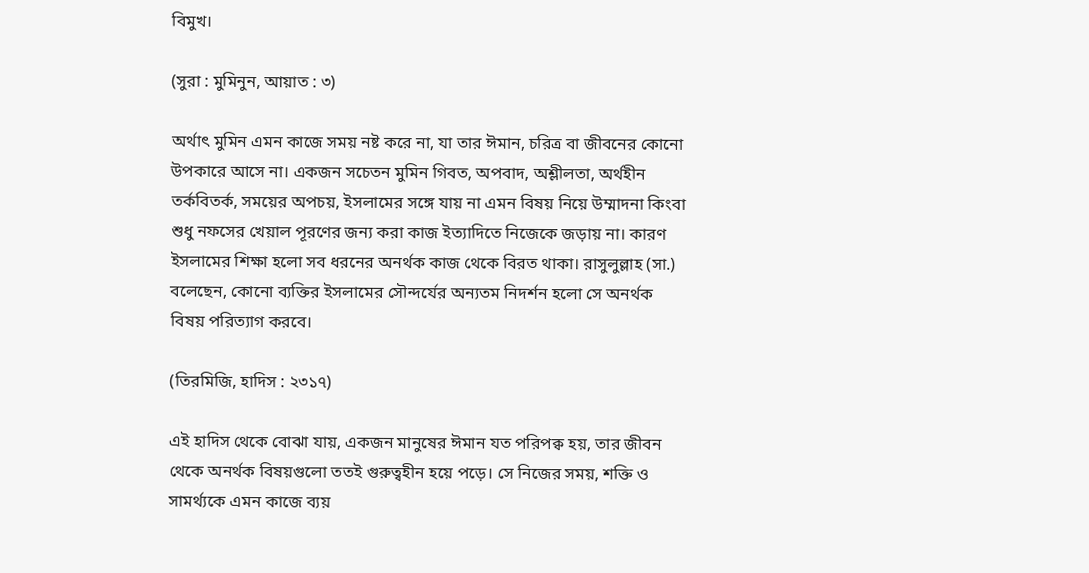বিমুখ।

(সুরা : মুমিনুন, আয়াত : ৩)

অর্থাৎ মুমিন এমন কাজে সময় নষ্ট করে না, যা তার ঈমান, চরিত্র বা জীবনের কোনো উপকারে আসে না। একজন সচেতন মুমিন গিবত, অপবাদ, অশ্লীলতা, অর্থহীন তর্কবিতর্ক, সময়ের অপচয়, ইসলামের সঙ্গে যায় না এমন বিষয় নিয়ে উম্মাদনা কিংবা শুধু নফসের খেয়াল পূরণের জন্য করা কাজ ইত্যাদিতে নিজেকে জড়ায় না। কারণ ইসলামের শিক্ষা হলো সব ধরনের অনর্থক কাজ থেকে বিরত থাকা। রাসুলুল্লাহ (সা.) বলেছেন, কোনো ব্যক্তির ইসলামের সৌন্দর্যের অন্যতম নিদর্শন হলো সে অনর্থক বিষয় পরিত্যাগ করবে।

(তিরমিজি, হাদিস : ২৩১৭)

এই হাদিস থেকে বোঝা যায়, একজন মানুষের ঈমান যত পরিপক্ব হয়, তার জীবন থেকে অনর্থক বিষয়গুলো ততই গুরুত্বহীন হয়ে পড়ে। সে নিজের সময়, শক্তি ও সামর্থ্যকে এমন কাজে ব্যয়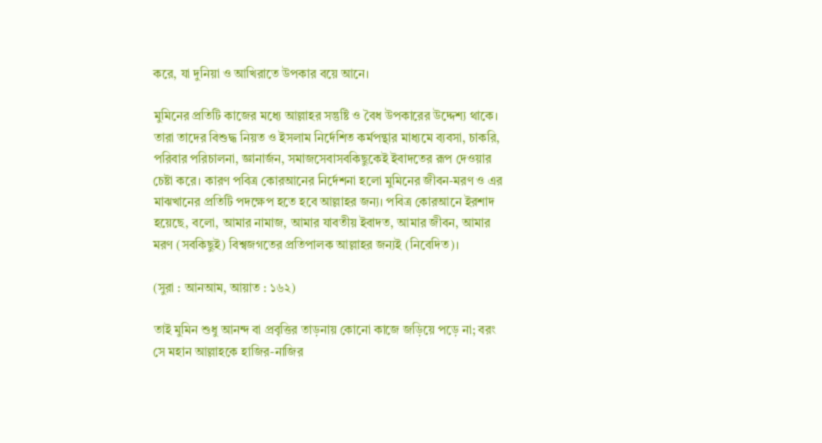করে, যা দুনিয়া ও আখিরাতে উপকার বয়ে আনে।

মুমিনের প্রতিটি কাজের মধ্যে আল্লাহর সন্তুষ্টি ও বৈধ উপকারের উদ্দেশ্য থাকে। তারা তাদের বিশুদ্ধ নিয়ত ও ইসলাম নির্দেশিত কর্মপন্থার মাধ্যমে ব্যবসা, চাকরি, পরিবার পরিচালনা, জ্ঞানার্জন, সমাজসেবাসবকিছুকেই ইবাদতের রূপ দেওয়ার চেষ্টা করে। কারণ পবিত্র কোরআনের নির্দেশনা হলো মুমিনের জীবন-মরণ ও এর মাঝখানের প্রতিটি পদক্ষেপ হতে হবে আল্লাহর জন্য। পবিত্র কোরআনে ইরশাদ হয়েছে, বলো, আমার নামাজ, আমার যাবতীয় ইবাদত, আমার জীবন, আমার মরণ (সবকিছুই) বিশ্বজগতের প্রতিপালক আল্লাহর জন্যই (নিবেদিত)।

(সুরা : আনআম, আয়াত : ১৬২)

তাই মুমিন শুধু আনন্দ বা প্রবৃত্তির তাড়নায় কোনো কাজে জড়িয়ে পড়ে না; বরং সে মহান আল্লাহকে হাজির-নাজির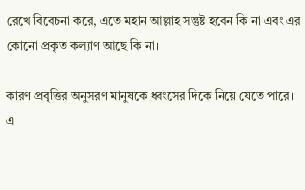রেখে বিবেচনা করে, এতে মহান আল্লাহ সন্তুষ্ট হবেন কি না এবং এর কোনো প্রকৃত কল্যাণ আছে কি না।

কারণ প্রবৃত্তির অনুসরণ মানুষকে ধ্বংসের দিকে নিয়ে যেতে পারে। এ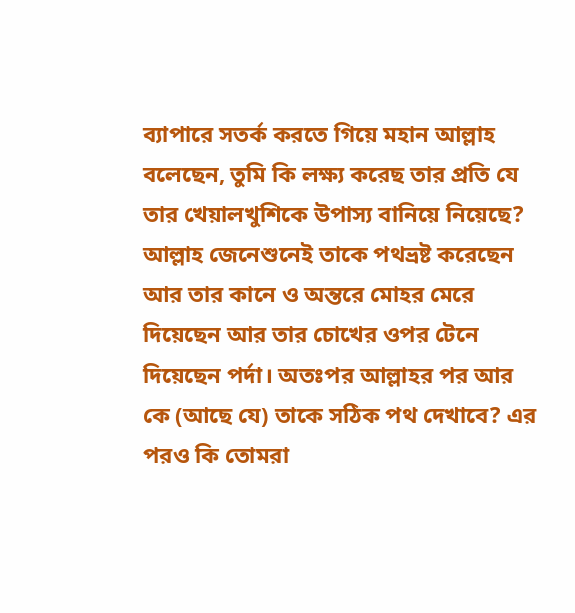ব্যাপারে সতর্ক করতে গিয়ে মহান আল্লাহ বলেছেন, তুমি কি লক্ষ্য করেছ তার প্রতি যে তার খেয়ালখুশিকে উপাস্য বানিয়ে নিয়েছে? আল্লাহ জেনেশুনেই তাকে পথভ্রষ্ট করেছেন আর তার কানে ও অন্তরে মোহর মেরে দিয়েছেন আর তার চোখের ওপর টেনে দিয়েছেন পর্দা। অতঃপর আল্লাহর পর আর কে (আছে যে) তাকে সঠিক পথ দেখাবে? এর পরও কি তোমরা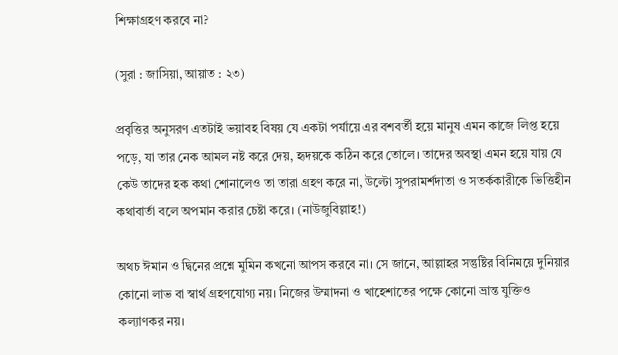শিক্ষাগ্রহণ করবে না?

(সুরা : জাসিয়া, আয়াত : ২৩)

প্রবৃত্তির অনুসরণ এতটাই ভয়াবহ বিষয় যে একটা পর্যায়ে এর বশবর্তী হয়ে মানুষ এমন কাজে লিপ্ত হয়ে পড়ে, যা তার নেক আমল নষ্ট করে দেয়, হৃদয়কে কঠিন করে তোলে। তাদের অবস্থা এমন হয়ে যায় যে কেউ তাদের হক কথা শোনালেও তা তারা গ্রহণ করে না, উল্টো সুপরামর্শদাতা ও সতর্ককারীকে ভিত্তিহীন কথাবার্তা বলে অপমান করার চেষ্টা করে। (নাউজুবিল্লাহ!)

অথচ ঈমান ও দ্বিনের প্রশ্নে মুমিন কখনো আপস করবে না। সে জানে, আল্লাহর সন্তুষ্টির বিনিময়ে দুনিয়ার কোনো লাভ বা স্বার্থ গ্রহণযোগ্য নয়। নিজের উম্মাদনা ও খাহেশাতের পক্ষে কোনো ভ্রান্ত যুক্তিও কল্যাণকর নয়।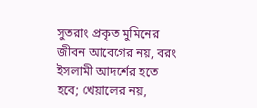সুতরাং প্রকৃত মুমিনের জীবন আবেগের নয়, বরং ইসলামী আদর্শের হতে হবে; খেয়ালের নয়,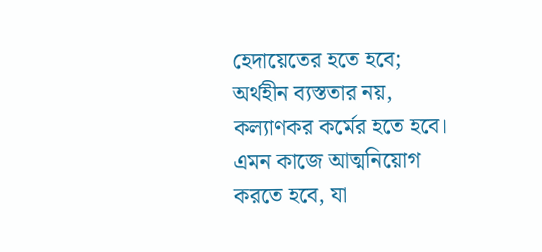হেদায়েতের হতে হবে; অর্থহীন ব্যস্ততার নয়, কল্যাণকর কর্মের হতে হবে। এমন কাজে আত্মনিয়োগ করতে হবে, যা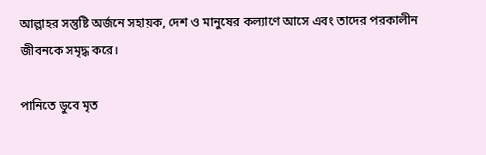আল্লাহর সন্তুষ্টি অর্জনে সহায়ক, দেশ ও মানুষের কল্যাণে আসে এবং তাদের পরকালীন জীবনকে সমৃদ্ধ করে।

পানিতে ডুবে মৃত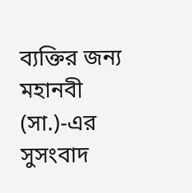ব্যক্তির জন্য মহানবী (সা.)-এর সুসংবাদ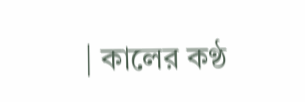| কালের কণ্ঠ